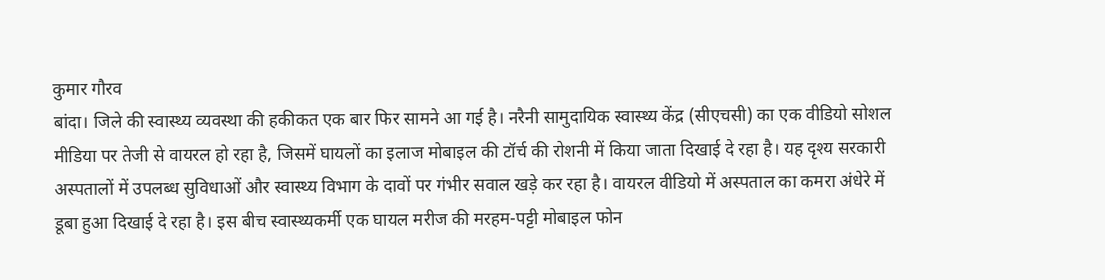कुमार गौरव
बांदा। जिले की स्वास्थ्य व्यवस्था की हकीकत एक बार फिर सामने आ गई है। नरैनी सामुदायिक स्वास्थ्य केंद्र (सीएचसी) का एक वीडियो सोशल मीडिया पर तेजी से वायरल हो रहा है, जिसमें घायलों का इलाज मोबाइल की टॉर्च की रोशनी में किया जाता दिखाई दे रहा है। यह दृश्य सरकारी अस्पतालों में उपलब्ध सुविधाओं और स्वास्थ्य विभाग के दावों पर गंभीर सवाल खड़े कर रहा है। वायरल वीडियो में अस्पताल का कमरा अंधेरे में डूबा हुआ दिखाई दे रहा है। इस बीच स्वास्थ्यकर्मी एक घायल मरीज की मरहम-पट्टी मोबाइल फोन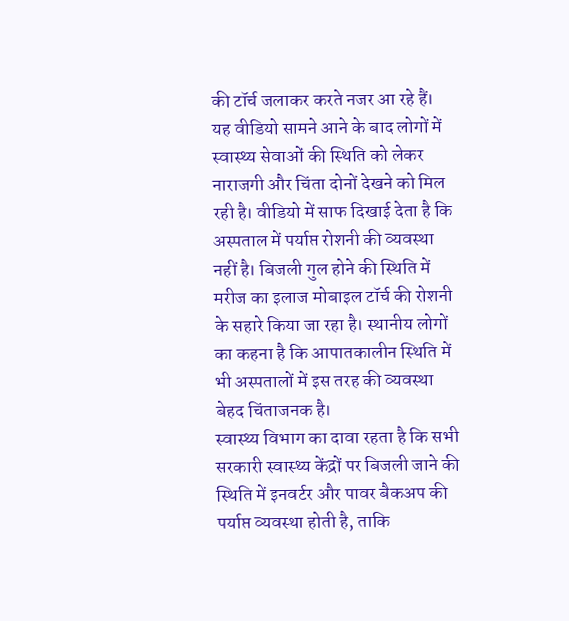की टॉर्च जलाकर करते नजर आ रहे हैं। यह वीडियो सामने आने के बाद लोगों में स्वास्थ्य सेवाओं की स्थिति को लेकर नाराजगी और चिंता दोनों देखने को मिल रही है। वीडियो में साफ दिखाई देता है कि अस्पताल में पर्याप्त रोशनी की व्यवस्था नहीं है। बिजली गुल होने की स्थिति में मरीज का इलाज मोबाइल टॉर्च की रोशनी के सहारे किया जा रहा है। स्थानीय लोगों का कहना है कि आपातकालीन स्थिति में भी अस्पतालों में इस तरह की व्यवस्था बेहद चिंताजनक है।
स्वास्थ्य विभाग का दावा रहता है कि सभी सरकारी स्वास्थ्य केंद्रों पर बिजली जाने की स्थिति में इनवर्टर और पावर बैकअप की पर्याप्त व्यवस्था होती है, ताकि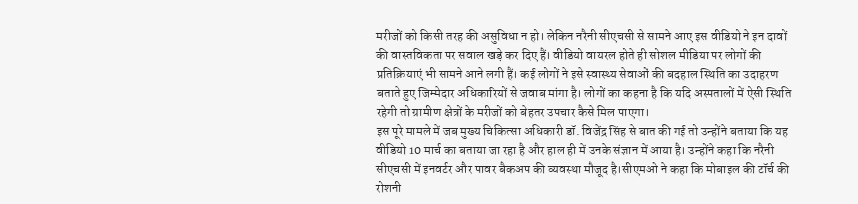मरीजों को किसी तरह की असुविधा न हो। लेकिन नरैनी सीएचसी से सामने आए इस वीडियो ने इन दावों की वास्तविकता पर सवाल खड़े कर दिए हैं। वीडियो वायरल होते ही सोशल मीडिया पर लोगों की प्रतिक्रियाएं भी सामने आने लगी हैं। कई लोगों ने इसे स्वास्थ्य सेवाओं की बदहाल स्थिति का उदाहरण बताते हुए जिम्मेदार अधिकारियों से जवाब मांगा है। लोगों का कहना है कि यदि अस्पतालों में ऐसी स्थिति रहेगी तो ग्रामीण क्षेत्रों के मरीजों को बेहतर उपचार कैसे मिल पाएगा।
इस पूरे मामले में जब मुख्य चिकित्सा अधिकारी डॉ. विजेंद्र सिंह से बात की गई तो उन्होंने बताया कि यह वीडियो 10 मार्च का बताया जा रहा है और हाल ही में उनके संज्ञान में आया है। उन्होंने कहा कि नरैनी सीएचसी में इनवर्टर और पावर बैकअप की व्यवस्था मौजूद है।सीएमओ ने कहा कि मोबाइल की टॉर्च की रोशनी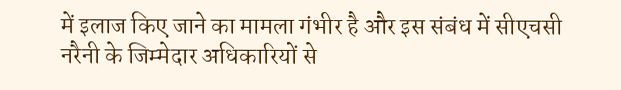में इलाज किए जाने का मामला गंभीर है और इस संबंध में सीएचसी नरैनी के जिम्मेदार अधिकारियों से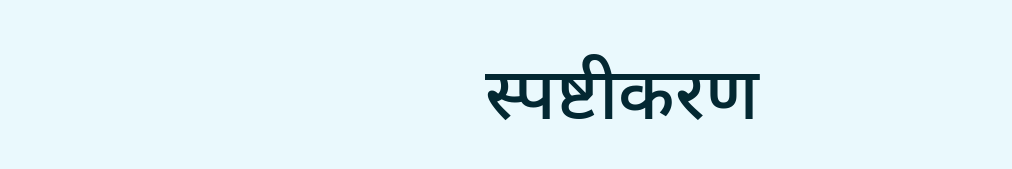स्पष्टीकरण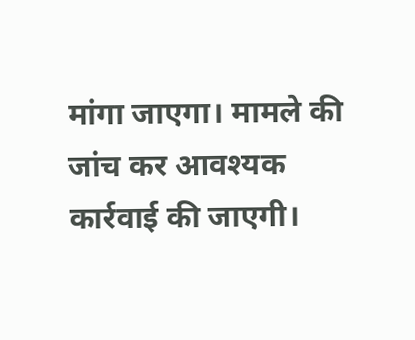मांगा जाएगा। मामले की जांच कर आवश्यक कार्रवाई की जाएगी।